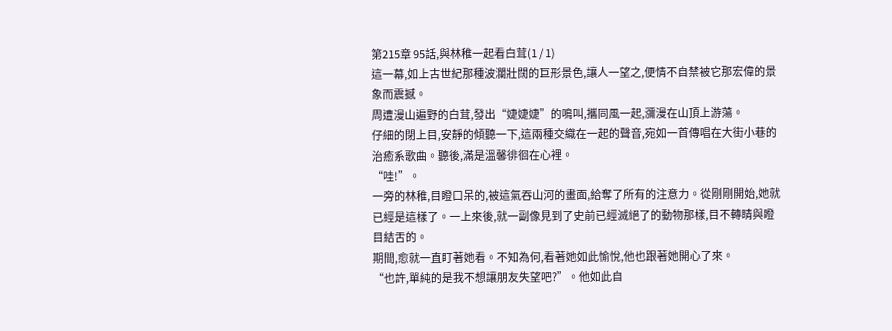第215章 95話,與林稚一起看白茸(1 / 1)
這一幕,如上古世紀那種波瀾壯闊的巨形景色,讓人一望之,便情不自禁被它那宏偉的景象而震撼。
周遭漫山遍野的白茸,發出“婕婕婕”的鳴叫,攜同風一起,瀰漫在山頂上游蕩。
仔細的閉上目,安靜的傾聽一下,這兩種交織在一起的聲音,宛如一首傳唱在大街小巷的治癒系歌曲。聽後,滿是溫馨徘徊在心裡。
“哇!”。
一旁的林稚,目瞪口呆的,被這氣吞山河的畫面,給奪了所有的注意力。從剛剛開始,她就已經是這樣了。一上來後,就一副像見到了史前已經滅絕了的動物那樣,目不轉睛與瞪目結舌的。
期間,愈就一直盯著她看。不知為何,看著她如此愉悅,他也跟著她開心了來。
“也許,單純的是我不想讓朋友失望吧?”。他如此自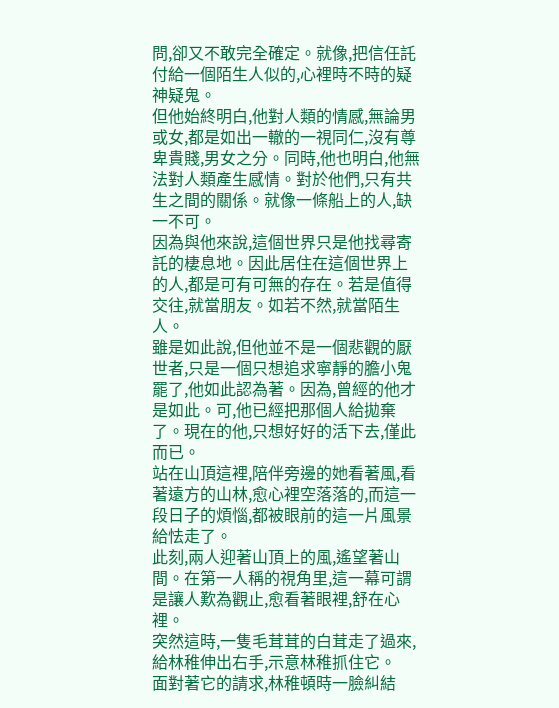問,卻又不敢完全確定。就像,把信任託付給一個陌生人似的,心裡時不時的疑神疑鬼。
但他始終明白,他對人類的情感,無論男或女,都是如出一轍的一視同仁,沒有尊卑貴賤,男女之分。同時,他也明白,他無法對人類產生感情。對於他們,只有共生之間的關係。就像一條船上的人,缺一不可。
因為與他來說,這個世界只是他找尋寄託的棲息地。因此居住在這個世界上的人,都是可有可無的存在。若是值得交往,就當朋友。如若不然,就當陌生人。
雖是如此說,但他並不是一個悲觀的厭世者,只是一個只想追求寧靜的膽小鬼罷了,他如此認為著。因為,曾經的他才是如此。可,他已經把那個人給拋棄了。現在的他,只想好好的活下去,僅此而已。
站在山頂這裡,陪伴旁邊的她看著風,看著遠方的山林,愈心裡空落落的,而這一段日子的煩惱,都被眼前的這一片風景給怯走了。
此刻,兩人迎著山頂上的風,遙望著山間。在第一人稱的視角里,這一幕可謂是讓人歎為觀止,愈看著眼裡,舒在心裡。
突然這時,一隻毛茸茸的白茸走了過來,給林稚伸出右手,示意林稚抓住它。
面對著它的請求,林稚頓時一臉糾結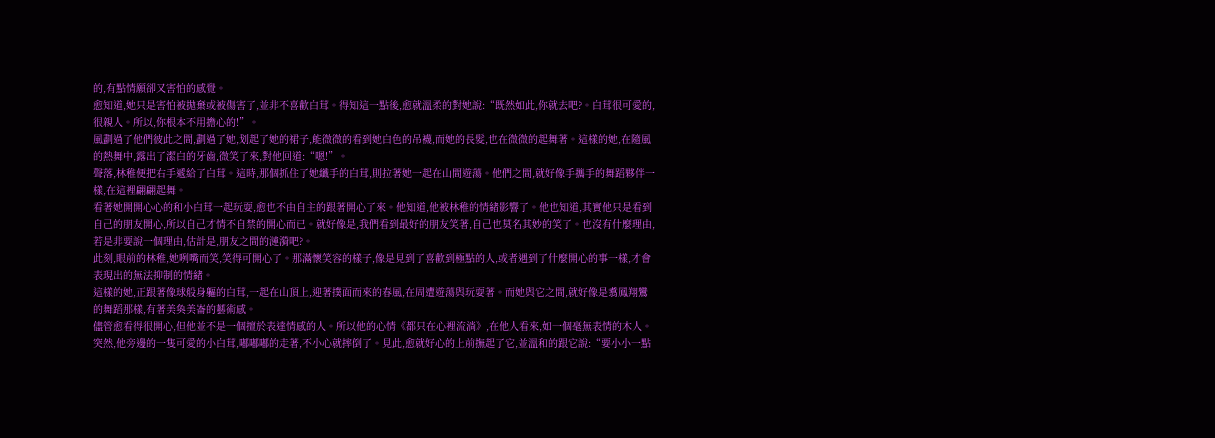的,有點情願卻又害怕的感覺。
愈知道,她只是害怕被拋棄或被傷害了,並非不喜歡白茸。得知這一點後,愈就溫柔的對她說:“既然如此,你就去吧?。白茸很可愛的,很親人。所以,你根本不用擔心的!”。
風劃過了他們彼此之間,劃過了她,划起了她的裙子,能微微的看到她白色的吊襪,而她的長髮,也在微微的起舞著。這樣的她,在隨風的熱舞中,露出了潔白的牙齒,微笑了來,對他回道:“嗯!”。
聲落,林稚便把右手遞給了白茸。這時,那個抓住了她纖手的白茸,則拉著她一起在山間遊蕩。他們之間,就好像手攜手的舞蹈夥伴一樣,在這裡翩翩起舞。
看著她開開心心的和小白茸一起玩耍,愈也不由自主的跟著開心了來。他知道,他被林稚的情緒影響了。他也知道,其實他只是看到自己的朋友開心,所以自己才情不自禁的開心而已。就好像是,我們看到最好的朋友笑著,自己也莫名其妙的笑了。也沒有什麼理由,若是非要說一個理由,估計是,朋友之間的漣漪吧?。
此刻,眼前的林稚,她咧嘴而笑,笑得可開心了。那滿懷笑容的樣子,像是見到了喜歡到極點的人,或者遇到了什麼開心的事一樣,才會表現出的無法抑制的情緒。
這樣的她,正跟著像球般身軀的白茸,一起在山頂上,迎著撲面而來的春風,在周遭遊蕩與玩耍著。而她與它之間,就好像是翥鳳翔鸞的舞蹈那樣,有著美奐美崙的藝術感。
儘管愈看得很開心,但他並不是一個擅於表達情感的人。所以他的心情《都只在心裡流淌》,在他人看來,如一個毫無表情的木人。
突然,他旁邊的一隻可愛的小白茸,嘟嘟嘟的走著,不小心就摔倒了。見此,愈就好心的上前撫起了它,並溫和的跟它說:“要小小一點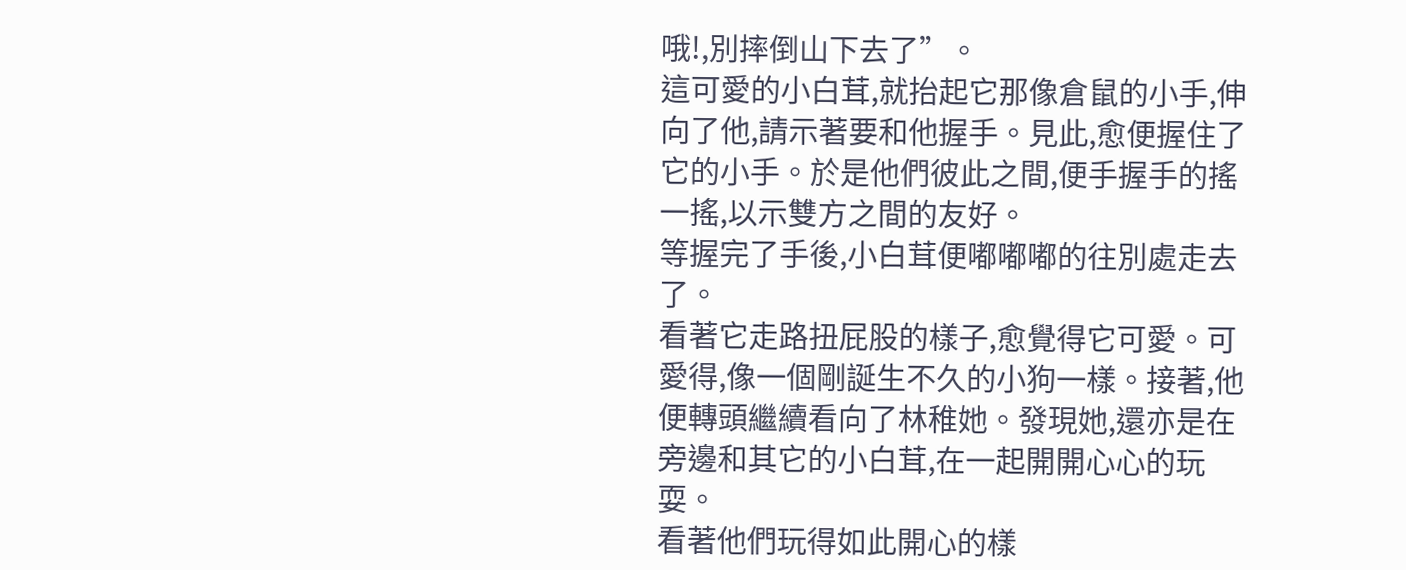哦!,別摔倒山下去了”。
這可愛的小白茸,就抬起它那像倉鼠的小手,伸向了他,請示著要和他握手。見此,愈便握住了它的小手。於是他們彼此之間,便手握手的搖一搖,以示雙方之間的友好。
等握完了手後,小白茸便嘟嘟嘟的往別處走去了。
看著它走路扭屁股的樣子,愈覺得它可愛。可愛得,像一個剛誕生不久的小狗一樣。接著,他便轉頭繼續看向了林稚她。發現她,還亦是在旁邊和其它的小白茸,在一起開開心心的玩耍。
看著他們玩得如此開心的樣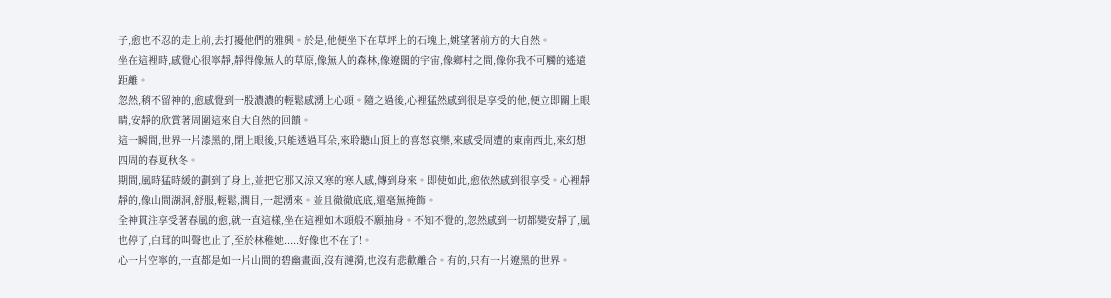子,愈也不忍的走上前,去打擾他們的雅興。於是,他便坐下在草坪上的石塊上,姚望著前方的大自然。
坐在這裡時,感覺心很寧靜,靜得像無人的草原,像無人的森林,像遼闊的宇宙,像鄉村之間,像你我不可觸的遙遠距離。
忽然,稍不留神的,愈感覺到一股濃濃的輕鬆感湧上心頭。隨之過後,心裡猛然感到很是享受的他,便立即關上眼睛,安靜的欣賞著周圍這來自大自然的回饋。
這一瞬間,世界一片漆黑的,閉上眼後,只能透過耳朵,來聆聽山頂上的喜怒哀樂,來感受周遭的東南西北,來幻想四周的春夏秋冬。
期間,風時猛時緩的劃到了身上,並把它那又涼又寒的寒人感,傳到身來。即使如此,愈依然感到很享受。心裡靜靜的,像山間湖洞,舒服,輕鬆,潤目,一起湧來。並且徹徹底底,還毫無掩飾。
全神貫注享受著春風的愈,就一直這樣,坐在這裡如木頭般不願抽身。不知不覺的,忽然感到一切都變安靜了,風也停了,白茸的叫聲也止了,至於林稚她.....好像也不在了!。
心一片空寧的,一直都是如一片山間的碧幽畫面,沒有漣漪,也沒有悲歡離合。有的,只有一片遼黑的世界。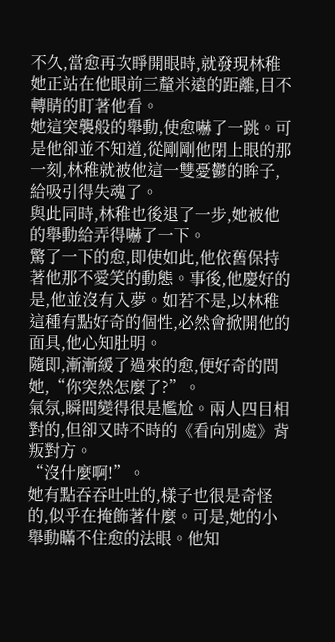不久,當愈再次睜開眼時,就發現林稚她正站在他眼前三釐米遠的距離,目不轉睛的盯著他看。
她這突襲般的舉動,使愈嚇了一跳。可是他卻並不知道,從剛剛他閉上眼的那一刻,林稚就被他這一雙憂鬱的眸子,給吸引得失魂了。
與此同時,林稚也後退了一步,她被他的舉動給弄得嚇了一下。
驚了一下的愈,即使如此,他依舊保持著他那不愛笑的動態。事後,他慶好的是,他並沒有入夢。如若不是,以林稚這種有點好奇的個性,必然會掀開他的面具,他心知肚明。
隨即,漸漸緩了過來的愈,便好奇的問她,“你突然怎麼了?”。
氣氛,瞬間變得很是尷尬。兩人四目相對的,但卻又時不時的《看向別處》背叛對方。
“沒什麼啊!”。
她有點吞吞吐吐的,樣子也很是奇怪的,似乎在掩飾著什麼。可是,她的小舉動瞞不住愈的法眼。他知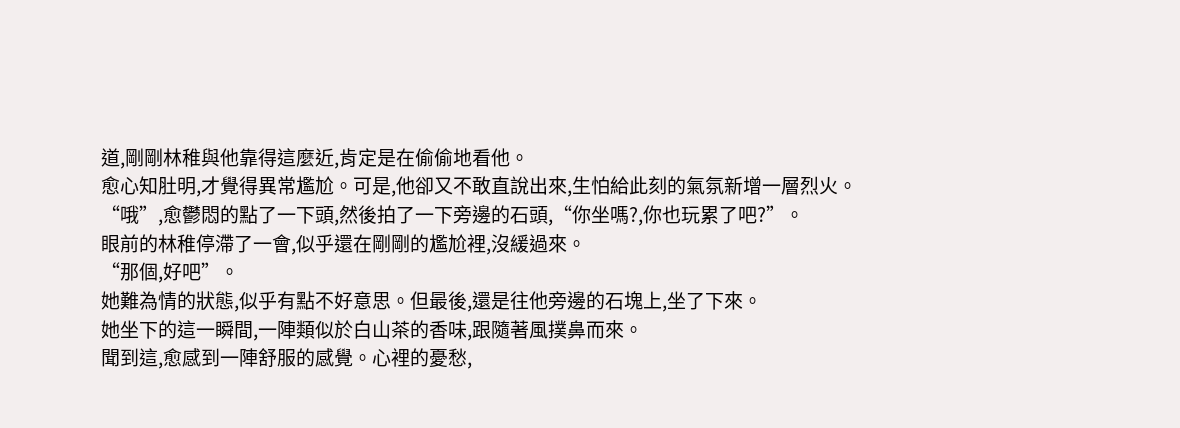道,剛剛林稚與他靠得這麼近,肯定是在偷偷地看他。
愈心知肚明,才覺得異常尷尬。可是,他卻又不敢直說出來,生怕給此刻的氣氛新增一層烈火。
“哦”,愈鬱悶的點了一下頭,然後拍了一下旁邊的石頭,“你坐嗎?,你也玩累了吧?”。
眼前的林稚停滯了一會,似乎還在剛剛的尷尬裡,沒緩過來。
“那個,好吧”。
她難為情的狀態,似乎有點不好意思。但最後,還是往他旁邊的石塊上,坐了下來。
她坐下的這一瞬間,一陣類似於白山茶的香味,跟隨著風撲鼻而來。
聞到這,愈感到一陣舒服的感覺。心裡的憂愁,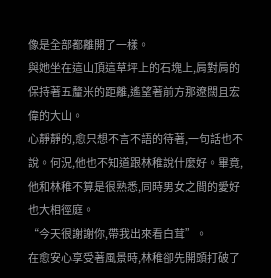像是全部都離開了一樣。
與她坐在這山頂這草坪上的石塊上,肩對肩的保持著五釐米的距離,遙望著前方那遼闊且宏偉的大山。
心靜靜的,愈只想不言不語的待著,一句話也不說。何況,他也不知道跟林稚說什麼好。畢竟,他和林稚不算是很熟悉,同時男女之間的愛好也大相徑庭。
“今天很謝謝你,帶我出來看白茸”。
在愈安心享受著風景時,林稚卻先開頭打破了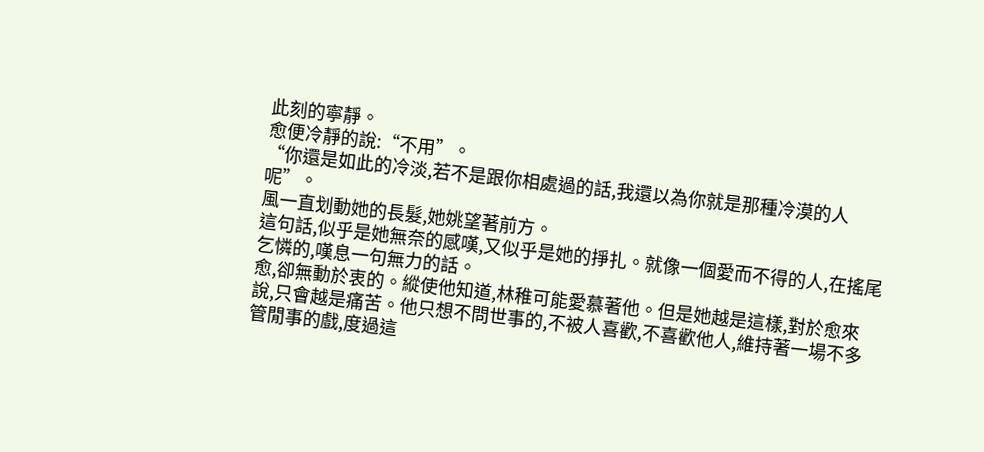此刻的寧靜。
愈便冷靜的說:“不用”。
“你還是如此的冷淡,若不是跟你相處過的話,我還以為你就是那種冷漠的人呢”。
風一直划動她的長髮,她姚望著前方。
這句話,似乎是她無奈的感嘆,又似乎是她的掙扎。就像一個愛而不得的人,在搖尾乞憐的,嘆息一句無力的話。
愈,卻無動於衷的。縱使他知道,林稚可能愛慕著他。但是她越是這樣,對於愈來說,只會越是痛苦。他只想不問世事的,不被人喜歡,不喜歡他人,維持著一場不多管閒事的戲,度過這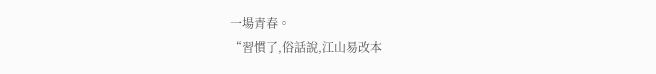一場青春。
“習慣了,俗話說,江山易改本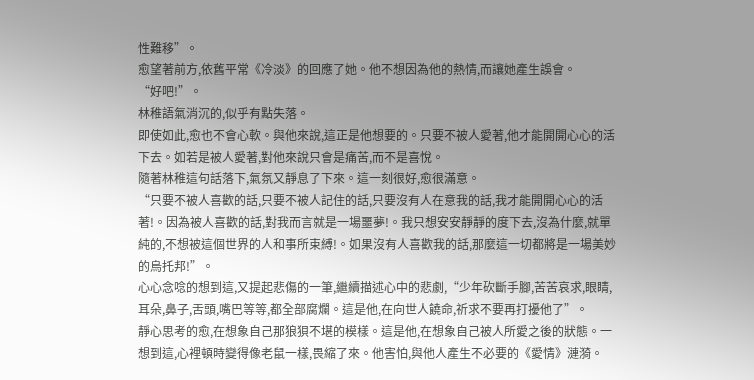性難移”。
愈望著前方,依舊平常《冷淡》的回應了她。他不想因為他的熱情,而讓她產生誤會。
“好吧!”。
林稚語氣消沉的,似乎有點失落。
即使如此,愈也不會心軟。與他來說,這正是他想要的。只要不被人愛著,他才能開開心心的活下去。如若是被人愛著,對他來說只會是痛苦,而不是喜悅。
隨著林稚這句話落下,氣氛又靜息了下來。這一刻很好,愈很滿意。
“只要不被人喜歡的話,只要不被人記住的話,只要沒有人在意我的話,我才能開開心心的活著!。因為被人喜歡的話,對我而言就是一場噩夢!。我只想安安靜靜的度下去,沒為什麼,就單純的,不想被這個世界的人和事所束縛!。如果沒有人喜歡我的話,那麼這一切都將是一場美妙的烏托邦!”。
心心念唸的想到這,又提起悲傷的一筆,繼續描述心中的悲劇,“少年砍斷手腳,苦苦哀求,眼睛,耳朵,鼻子,舌頭,嘴巴等等,都全部腐爛。這是他,在向世人饒命,祈求不要再打擾他了”。
靜心思考的愈,在想象自己那狼狽不堪的模樣。這是他,在想象自己被人所愛之後的狀態。一想到這,心裡頓時變得像老鼠一樣,畏縮了來。他害怕,與他人產生不必要的《愛情》漣漪。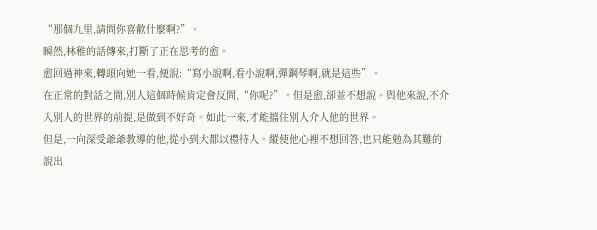“那個九里,請問你喜歡什麼啊?”。
瞬然,林稚的話傳來,打斷了正在思考的愈。
愈回過神來,轉頭向她一看,便說:“寫小說啊,看小說啊,彈鋼琴啊,就是這些”。
在正常的對話之間,別人這個時候肯定會反問,“你呢?”。但是愈,卻並不想說。與他來說,不介入別人的世界的前提,是做到不好奇。如此一來,才能擋住別人介人他的世界。
但是,一向深受爺爺教導的他,從小到大都以禮待人。縱使他心裡不想回答,也只能勉為其難的說出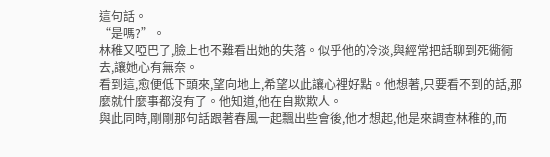這句話。
“是嗎?”。
林稚又啞巴了,臉上也不難看出她的失落。似乎他的冷淡,與經常把話聊到死衚衕去,讓她心有無奈。
看到這,愈便低下頭來,望向地上,希望以此讓心裡好點。他想著,只要看不到的話,那麼就什麼事都沒有了。他知道,他在自欺欺人。
與此同時,剛剛那句話跟著春風一起飄出些會後,他才想起,他是來調查林稚的,而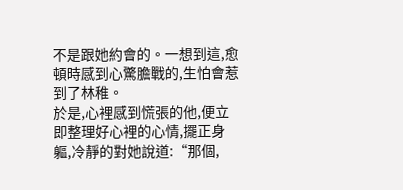不是跟她約會的。一想到這,愈頓時感到心驚膽戰的,生怕會惹到了林稚。
於是,心裡感到慌張的他,便立即整理好心裡的心情,擺正身軀,冷靜的對她說道:“那個,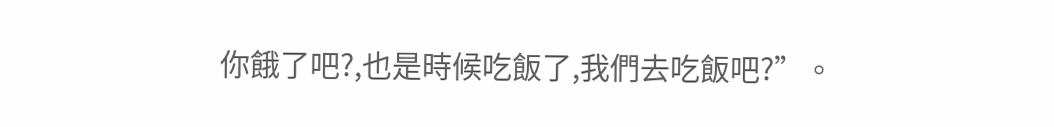你餓了吧?,也是時候吃飯了,我們去吃飯吧?”。